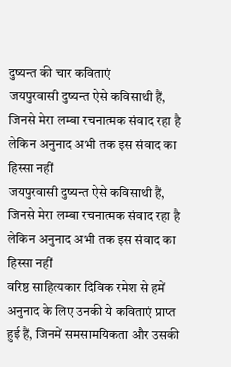दुष्यन्त की चार कविताएं
जयपुरवासी दुष्यन्त ऐसे कविसाथी हैं, जिनसे मेरा लम्बा रचनात्मक संवाद रहा है लेकिन अनुनाद अभी तक इस संवाद का हिस्सा नहीं
जयपुरवासी दुष्यन्त ऐसे कविसाथी हैं, जिनसे मेरा लम्बा रचनात्मक संवाद रहा है लेकिन अनुनाद अभी तक इस संवाद का हिस्सा नहीं
वरिष्ठ साहित्यकार दिविक रमेश से हमें अनुनाद के लिए उनकी ये कविताएं प्राप्त हुई हैं, जिनमें समसामयिकता और उसकी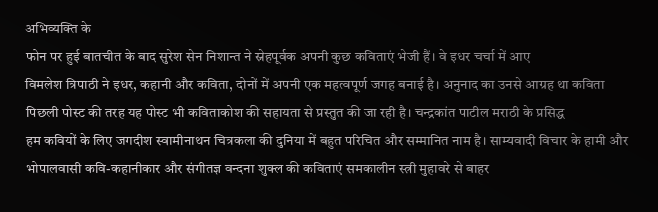अभिव्यक्ति के
फोन पर हुई बातचीत के बाद सुरेश सेन निशान्त ने स्नेहपूर्वक अपनी कुछ कविताएं भेजी हैं। वे इधर चर्चा में आए
विमलेश त्रिपाठी ने इधर, कहानी और कविता, दोनों में अपनी एक महत्वपूर्ण जगह बनाई है। अनुनाद का उनसे आग्रह था कविता
पिछली पोस्ट की तरह यह पोस्ट भी कविताकोश की सहायता से प्रस्तुत की जा रही है। चन्द्रकांत पाटील मराठी के प्रसिद्ध
हम कवियों के लिए जगदीश स्वामीनाथन चित्रकला की दुनिया में बहुत परिचित और सम्मानित नाम है। साम्यवादी विचार के हामी और
भोपालवासी कवि-कहानीकार और संगीतज्ञ वन्दना शुक्ल की कविताएं समकालीन स्त्री मुहावरे से बाहर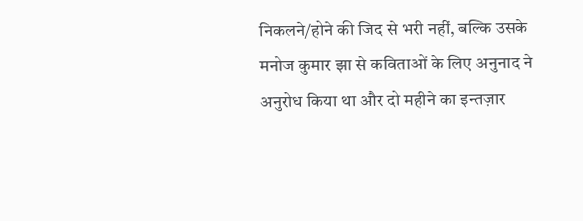निकलने/होने की जिद से भरी नहीं, बल्कि उसके
मनोज कुमार झा से कविताओं के लिए अनुनाद ने अनुरोध किया था और दो महीने का इन्तज़ार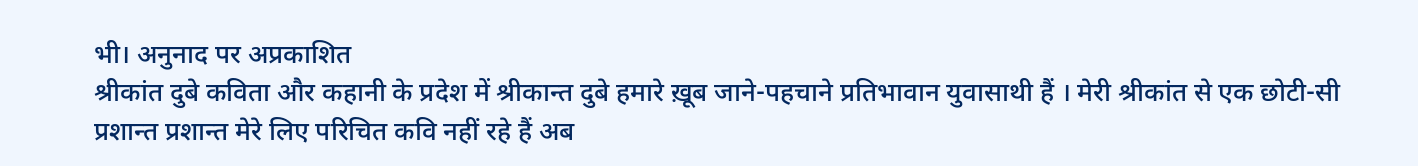भी। अनुनाद पर अप्रकाशित
श्रीकांत दुबे कविता और कहानी के प्रदेश में श्रीकान्त दुबे हमारे ख़ूब जाने-पहचाने प्रतिभावान युवासाथी हैं । मेरी श्रीकांत से एक छोटी-सी
प्रशान्त प्रशान्त मेरे लिए परिचित कवि नहीं रहे हैं अब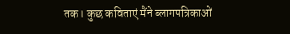तक। कुछ कविताएं मैंने ब्लागपत्रिकाओं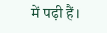में पढ़ी हैं।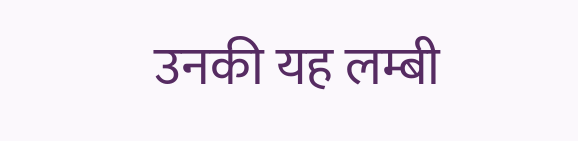उनकी यह लम्बी